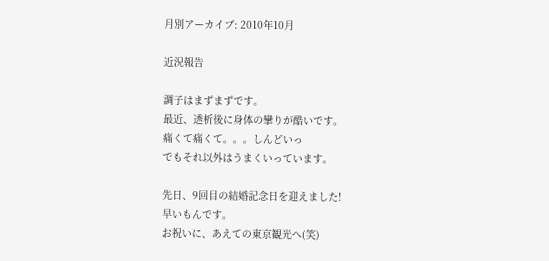月別アーカイブ: 2010年10月

近況報告

調子はまずまずです。
最近、透析後に身体の攣りが酷いです。
痛くて痛くて。。。しんどいっ
でもそれ以外はうまくいっています。

先日、9回目の結婚記念日を迎えました!
早いもんです。
お祝いに、あえての東京観光へ(笑)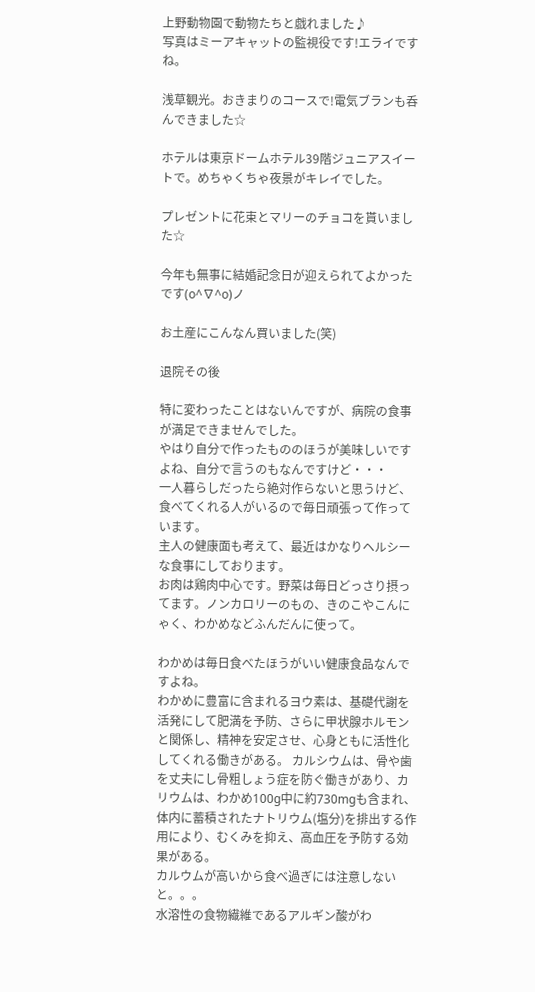上野動物園で動物たちと戯れました♪
写真はミーアキャットの監視役です!エライですね。

浅草観光。おきまりのコースで!電気ブランも呑んできました☆

ホテルは東京ドームホテル39階ジュニアスイートで。めちゃくちゃ夜景がキレイでした。

プレゼントに花束とマリーのチョコを貰いました☆

今年も無事に結婚記念日が迎えられてよかったです(o^∇^o)ノ

お土産にこんなん買いました(笑)

退院その後

特に変わったことはないんですが、病院の食事が満足できませんでした。
やはり自分で作ったもののほうが美味しいですよね、自分で言うのもなんですけど・・・
一人暮らしだったら絶対作らないと思うけど、食べてくれる人がいるので毎日頑張って作っています。
主人の健康面も考えて、最近はかなりヘルシーな食事にしております。
お肉は鶏肉中心です。野菜は毎日どっさり摂ってます。ノンカロリーのもの、きのこやこんにゃく、わかめなどふんだんに使って。

わかめは毎日食べたほうがいい健康食品なんですよね。
わかめに豊富に含まれるヨウ素は、基礎代謝を活発にして肥満を予防、さらに甲状腺ホルモンと関係し、精神を安定させ、心身ともに活性化してくれる働きがある。 カルシウムは、骨や歯を丈夫にし骨粗しょう症を防ぐ働きがあり、カリウムは、わかめ100g中に約730mgも含まれ、体内に蓄積されたナトリウム(塩分)を排出する作用により、むくみを抑え、高血圧を予防する効果がある。
カルウムが高いから食べ過ぎには注意しないと。。。
水溶性の食物繊維であるアルギン酸がわ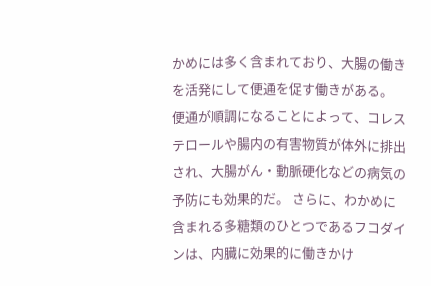かめには多く含まれており、大腸の働きを活発にして便通を促す働きがある。 便通が順調になることによって、コレステロールや腸内の有害物質が体外に排出され、大腸がん・動脈硬化などの病気の予防にも効果的だ。 さらに、わかめに含まれる多糖類のひとつであるフコダインは、内臓に効果的に働きかけ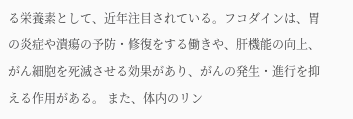る栄養素として、近年注目されている。フコダインは、胃の炎症や潰瘍の予防・修復をする働きや、肝機能の向上、がん細胞を死滅させる効果があり、がんの発生・進行を抑える作用がある。 また、体内のリン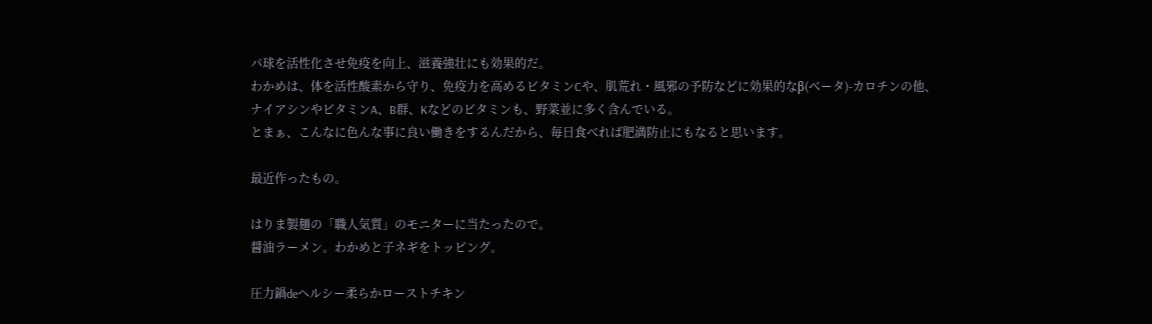パ球を活性化させ免疫を向上、滋養強壮にも効果的だ。
わかめは、体を活性酸素から守り、免疫力を高めるビタミンCや、肌荒れ・風邪の予防などに効果的なβ(ベータ)-カロチンの他、ナイアシンやビタミンA、B群、Kなどのビタミンも、野菜並に多く含んでいる。
とまぁ、こんなに色んな事に良い働きをするんだから、毎日食べれば肥満防止にもなると思います。

最近作ったもの。

はりま製麺の「職人気質」のモニターに当たったので。
醤油ラーメン。わかめと子ネギをトッピング。

圧力鍋deヘルシー柔らかローストチキン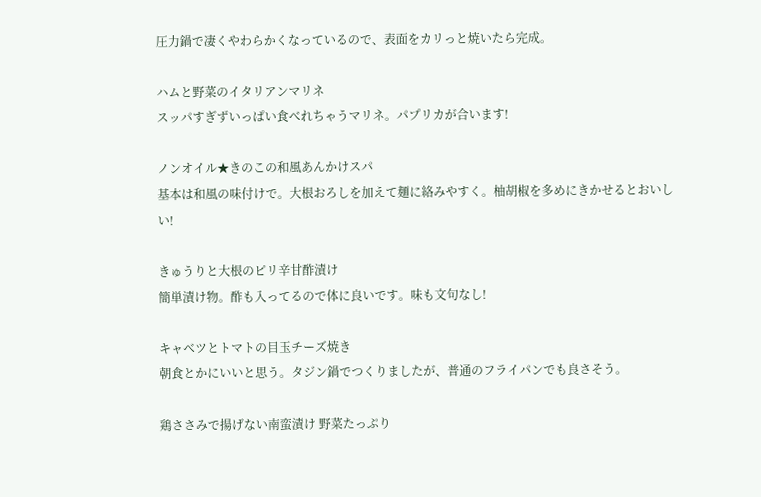圧力鍋で凄くやわらかくなっているので、表面をカリっと焼いたら完成。

ハムと野菜のイタリアンマリネ
スッパすぎずいっぱい食べれちゃうマリネ。パプリカが合います!

ノンオイル★きのこの和風あんかけスパ
基本は和風の味付けで。大根おろしを加えて麺に絡みやすく。柚胡椒を多めにきかせるとおいしい!

きゅうりと大根のピリ辛甘酢漬け
簡単漬け物。酢も入ってるので体に良いです。味も文句なし!

キャベツとトマトの目玉チーズ焼き
朝食とかにいいと思う。タジン鍋でつくりましたが、普通のフライパンでも良さそう。

鶏ささみで揚げない南蛮漬け 野菜たっぷり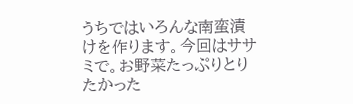うちではいろんな南蛮漬けを作ります。今回はササミで。お野菜たっぷりとりたかった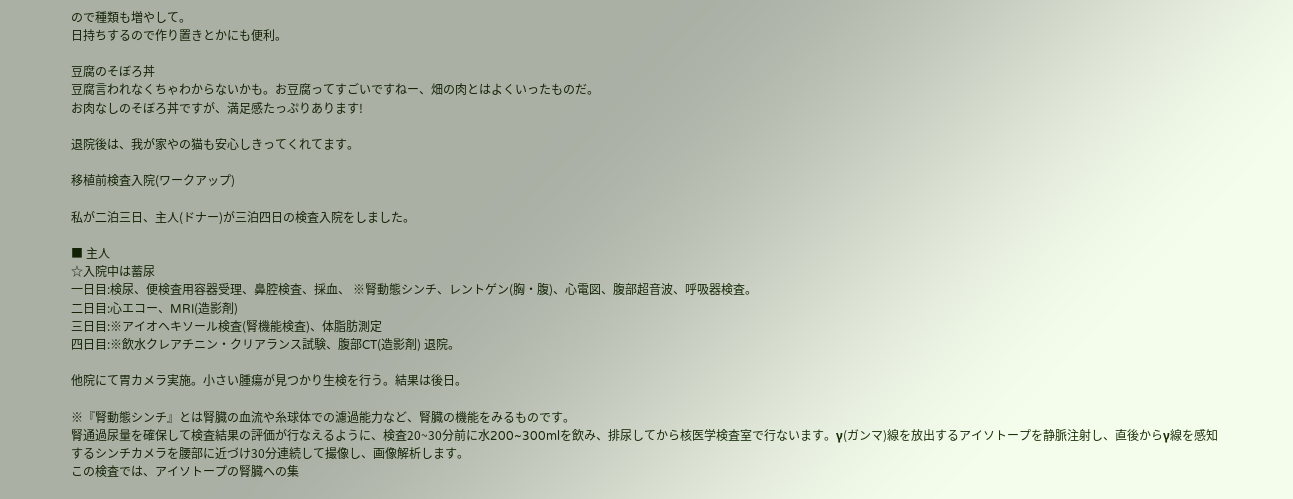ので種類も増やして。
日持ちするので作り置きとかにも便利。

豆腐のそぼろ丼
豆腐言われなくちゃわからないかも。お豆腐ってすごいですねー、畑の肉とはよくいったものだ。
お肉なしのそぼろ丼ですが、満足感たっぷりあります!

退院後は、我が家やの猫も安心しきってくれてます。

移植前検査入院(ワークアップ)

私が二泊三日、主人(ドナー)が三泊四日の検査入院をしました。

■ 主人
☆入院中は蓄尿
一日目:検尿、便検査用容器受理、鼻腔検査、採血、 ※腎動態シンチ、レントゲン(胸・腹)、心電図、腹部超音波、呼吸器検査。
二日目:心エコー、MRI(造影剤)
三日目:※アイオヘキソール検査(腎機能検査)、体脂肪測定
四日目:※飲水クレアチニン・クリアランス試験、腹部CT(造影剤) 退院。

他院にて胃カメラ実施。小さい腫瘍が見つかり生検を行う。結果は後日。

※『腎動態シンチ』とは腎臓の血流や糸球体での濾過能力など、腎臓の機能をみるものです。
腎通過尿量を確保して検査結果の評価が行なえるように、検査20~30分前に水200~300mlを飲み、排尿してから核医学検査室で行ないます。γ(ガンマ)線を放出するアイソトープを静脈注射し、直後からγ線を感知するシンチカメラを腰部に近づけ30分連続して撮像し、画像解析します。
この検査では、アイソトープの腎臓への集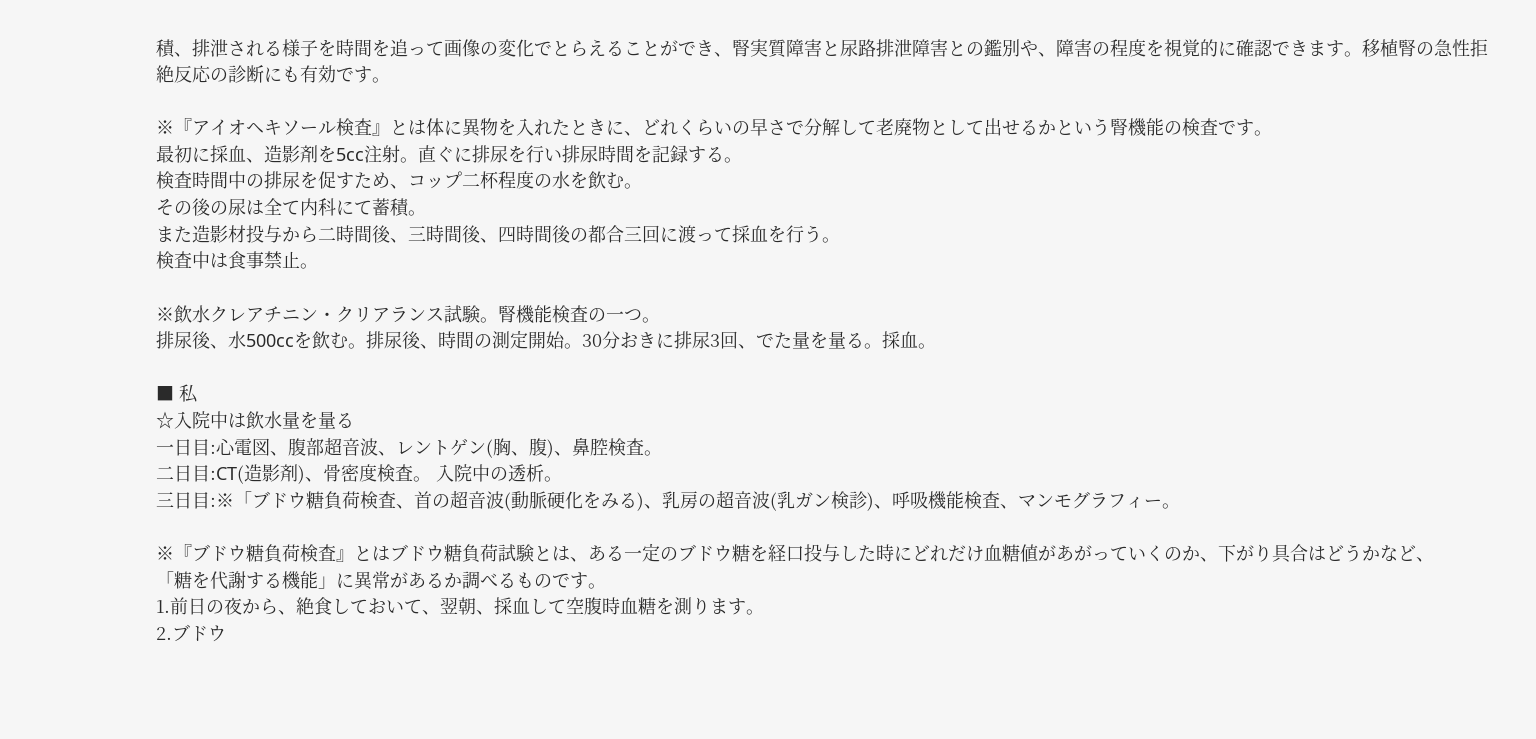積、排泄される様子を時間を追って画像の変化でとらえることができ、腎実質障害と尿路排泄障害との鑑別や、障害の程度を視覚的に確認できます。移植腎の急性拒絶反応の診断にも有効です。

※『アイオヘキソール検査』とは体に異物を入れたときに、どれくらいの早さで分解して老廃物として出せるかという腎機能の検査です。
最初に採血、造影剤を5cc注射。直ぐに排尿を行い排尿時間を記録する。
検査時間中の排尿を促すため、コップ二杯程度の水を飲む。
その後の尿は全て内科にて蓄積。
また造影材投与から二時間後、三時間後、四時間後の都合三回に渡って採血を行う。
検査中は食事禁止。

※飲水クレアチニン・クリアランス試験。腎機能検査の一つ。
排尿後、水500ccを飲む。排尿後、時間の測定開始。30分おきに排尿3回、でた量を量る。採血。

■ 私
☆入院中は飲水量を量る
一日目:心電図、腹部超音波、レントゲン(胸、腹)、鼻腔検査。
二日目:CT(造影剤)、骨密度検査。 入院中の透析。
三日目:※「ブドウ糖負荷検査、首の超音波(動脈硬化をみる)、乳房の超音波(乳ガン検診)、呼吸機能検査、マンモグラフィー。

※『ブドウ糖負荷検査』とはブドウ糖負荷試験とは、ある一定のブドウ糖を経口投与した時にどれだけ血糖値があがっていくのか、下がり具合はどうかなど、
「糖を代謝する機能」に異常があるか調べるものです。
1.前日の夜から、絶食しておいて、翌朝、採血して空腹時血糖を測ります。
2.ブドウ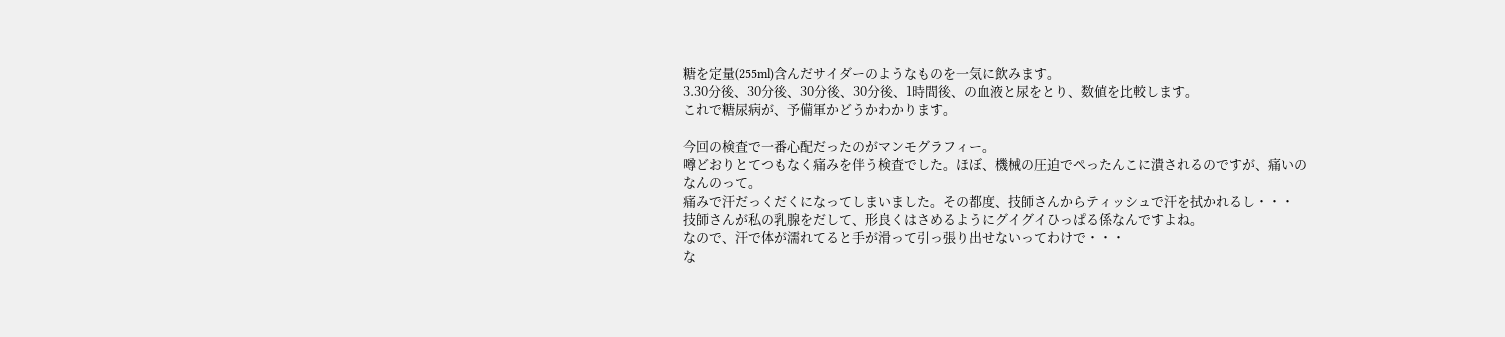糖を定量(255ml)含んだサイダーのようなものを一気に飲みます。
3.30分後、30分後、30分後、30分後、1時間後、の血液と尿をとり、数値を比較します。
これで糖尿病が、予備軍かどうかわかります。

今回の検査で一番心配だったのがマンモグラフィー。
噂どおりとてつもなく痛みを伴う検査でした。ほぼ、機械の圧迫でぺったんこに潰されるのですが、痛いのなんのって。
痛みで汗だっくだくになってしまいました。その都度、技師さんからティッシュで汗を拭かれるし・・・
技師さんが私の乳腺をだして、形良くはさめるようにグイグイひっぱる係なんですよね。
なので、汗で体が濡れてると手が滑って引っ張り出せないってわけで・・・
な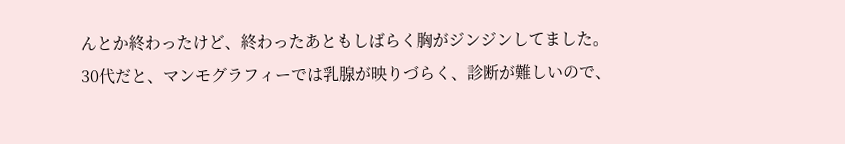んとか終わったけど、終わったあともしばらく胸がジンジンしてました。
30代だと、マンモグラフィーでは乳腺が映りづらく、診断が難しいので、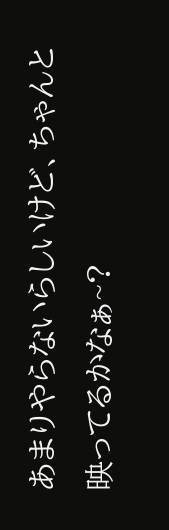あまりやらないらしいけど、ちゃんと映ってるかなぁ~?